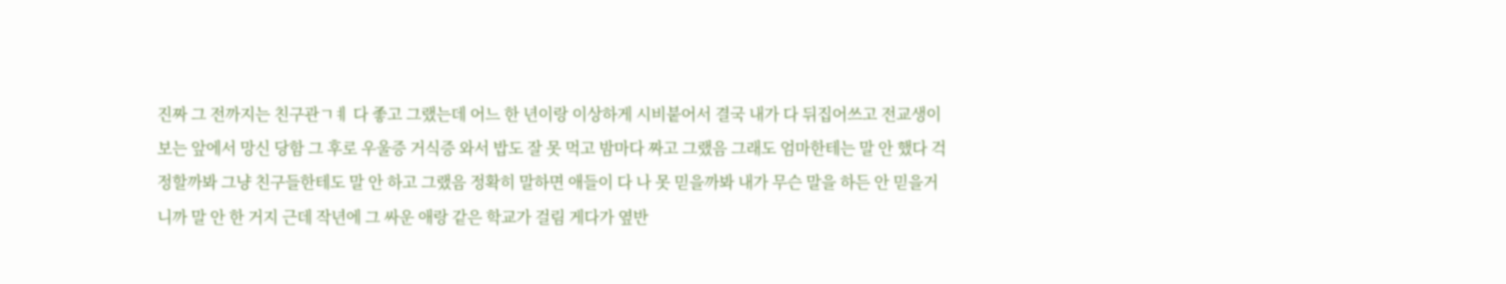진짜 그 전까지는 친구관ㄱㅖ 다 좋고 그랬는데 어느 한 년이랑 이상하게 시비붙어서 결국 내가 다 뒤집어쓰고 전교생이 보는 앞에서 망신 당함 그 후로 우울증 거식증 와서 밥도 잘 못 먹고 밤마다 짜고 그랬음 그래도 엄마한테는 말 안 했다 걱정할까봐 그냥 친구들한테도 말 안 하고 그랬음 정확히 말하면 애들이 다 나 못 믿을까봐 내가 무슨 말을 하든 안 믿을거니까 말 안 한 거지 근데 작년에 그 싸운 애랑 같은 학교가 걸림 게다가 옆반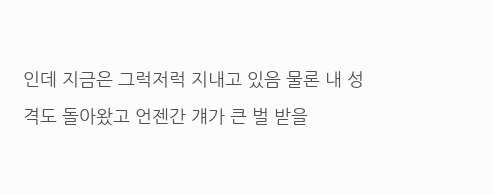인데 지금은 그럭저럭 지내고 있음 물론 내 성격도 돌아왔고 언젠간 걔가 큰 벌 받을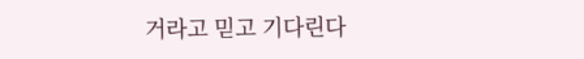거라고 믿고 기다린다